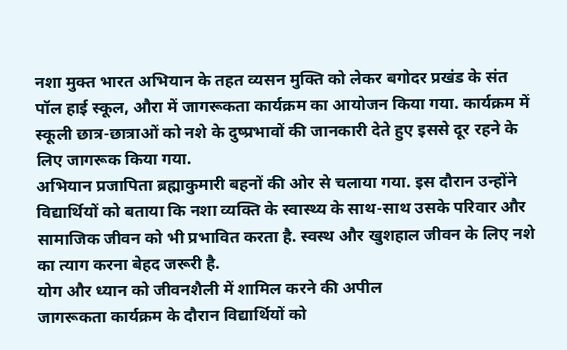नशा मुक्त भारत अभियान के तहत व्यसन मुक्ति को लेकर बगोदर प्रखंड के संत पॉल हाई स्कूल, औरा में जागरूकता कार्यक्रम का आयोजन किया गया. कार्यक्रम में स्कूली छात्र-छात्राओं को नशे के दुष्प्रभावों की जानकारी देते हुए इससे दूर रहने के लिए जागरूक किया गया.
अभियान प्रजापिता ब्रह्माकुमारी बहनों की ओर से चलाया गया. इस दौरान उन्होंने विद्यार्थियों को बताया कि नशा व्यक्ति के स्वास्थ्य के साथ-साथ उसके परिवार और सामाजिक जीवन को भी प्रभावित करता है. स्वस्थ और खुशहाल जीवन के लिए नशे का त्याग करना बेहद जरूरी है.
योग और ध्यान को जीवनशैली में शामिल करने की अपील
जागरूकता कार्यक्रम के दौरान विद्यार्थियों को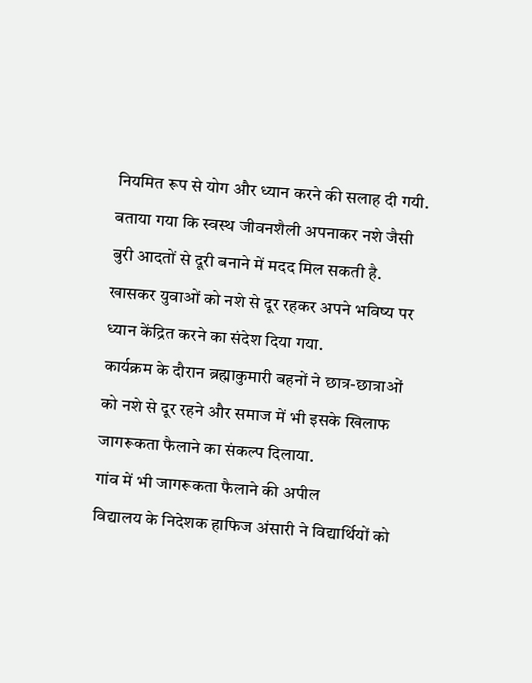नियमित रूप से योग और ध्यान करने की सलाह दी गयी. बताया गया कि स्वस्थ जीवनशैली अपनाकर नशे जैसी बुरी आदतों से दूरी बनाने में मदद मिल सकती है. खासकर युवाओं को नशे से दूर रहकर अपने भविष्य पर ध्यान केंद्रित करने का संदेश दिया गया.
कार्यक्रम के दौरान ब्रह्माकुमारी बहनों ने छात्र-छात्राओं को नशे से दूर रहने और समाज में भी इसके खिलाफ जागरूकता फैलाने का संकल्प दिलाया.
गांव में भी जागरूकता फैलाने की अपील
विद्यालय के निदेशक हाफिज अंसारी ने विद्यार्थियों को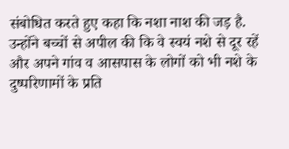संबोधित करते हुए कहा कि नशा नाश की जड़ है. उन्होंने बच्चों से अपील की कि वे स्वयं नशे से दूर रहें और अपने गांव व आसपास के लोगों को भी नशे के दुष्परिणामों के प्रति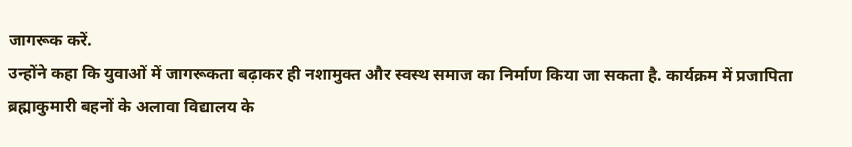जागरूक करें.
उन्होंने कहा कि युवाओं में जागरूकता बढ़ाकर ही नशामुक्त और स्वस्थ समाज का निर्माण किया जा सकता है. कार्यक्रम में प्रजापिता ब्रह्माकुमारी बहनों के अलावा विद्यालय के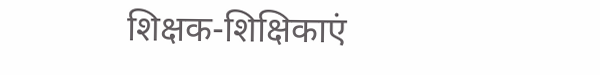शिक्षक-शिक्षिकाएं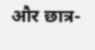और छात्र-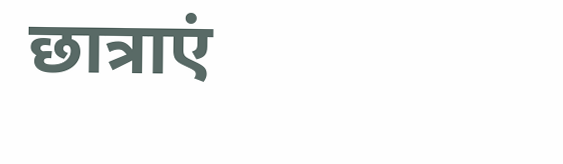छात्राएं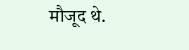मौजूद थे.